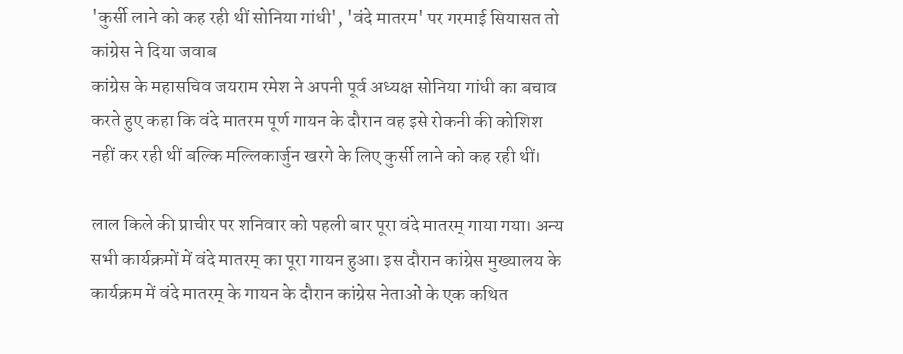'कुर्सी लाने को कह रही थीं सोनिया गांधी', 'वंदे मातरम' पर गरमाई सियासत तो कांग्रेस ने दिया जवाब
कांग्रेस के महासचिव जयराम रमेश ने अपनी पूर्व अध्यक्ष सोनिया गांधी का बचाव करते हुए कहा कि वंदे मातरम पूर्ण गायन के दौरान वह इसे रोकनी की कोशिश नहीं कर रही थीं बल्कि मल्लिकार्जुन खरगे के लिए कुर्सी लाने को कह रही थीं।

लाल किले की प्राचीर पर शनिवार को पहली बार पूरा वंदे मातरम् गाया गया। अन्य सभी कार्यक्रमों में वंदे मातरम् का पूरा गायन हुआ। इस दौरान कांग्रेस मुख्यालय के कार्यक्रम में वंदे मातरम् के गायन के दौरान कांग्रेस नेताओं के एक कथित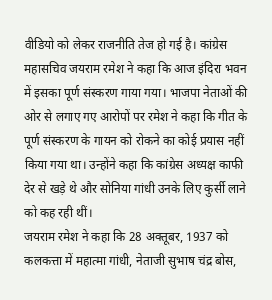वीडियो को लेकर राजनीति तेज हो गई है। कांग्रेस महासचिव जयराम रमेश ने कहा कि आज इंदिरा भवन में इसका पूर्ण संस्करण गाया गया। भाजपा नेताओं की ओर से लगाए गए आरोपों पर रमेश ने कहा कि गीत के पूर्ण संस्करण के गायन को रोकने का कोई प्रयास नहीं किया गया था। उन्होंने कहा कि कांग्रेस अध्यक्ष काफी देर से खड़े थे और सोनिया गांधी उनके लिए कुर्सी लाने को कह रही थीं।
जयराम रमेश ने कहा कि 28 अक्तूबर, 1937 को कलकत्ता में महात्मा गांधी, नेताजी सुभाष चंद्र बोस,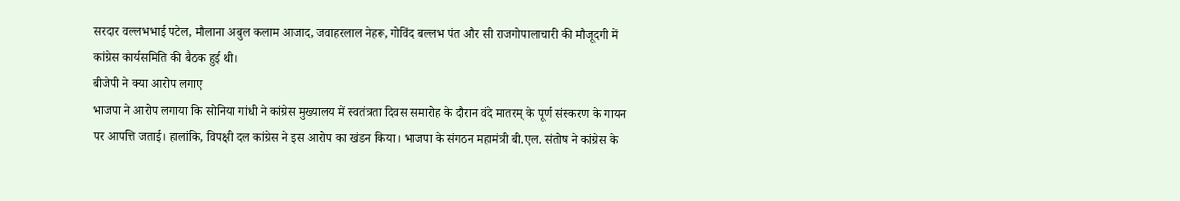सरदार वल्लभभाई पटेल, मौलाना अबुल कलाम आजाद, जवाहरलाल नेहरू, गोविंद बल्लभ पंत और सी राजगोपालाचारी की मौजूदगी में कांग्रेस कार्यसमिति की बैठक हुई थी।
बीजेपी ने क्या आरोप लगाए
भाजपा ने आरोप लगाया कि सोनिया गांधी ने कांग्रेस मुख्यालय में स्वतंत्रता दिवस समारोह के दौरान वंदे मातरम् के पूर्ण संस्करण के गायन पर आपत्ति जताई। हालांकि, विपक्षी दल कांग्रेस ने इस आरोप का खंडन किया। भाजपा के संगठन महामंत्री बी.एल. संतोष ने कांग्रेस के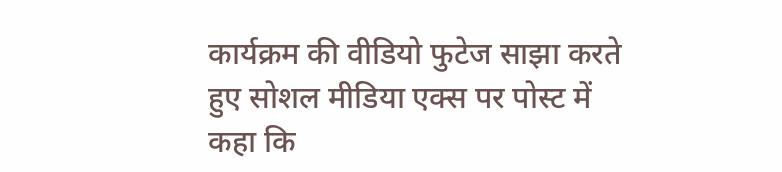कार्यक्रम की वीडियो फुटेज साझा करते हुए सोशल मीडिया एक्स पर पोस्ट में कहा कि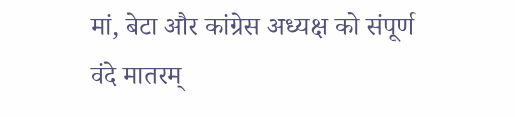मां, बेटा और कांग्रेस अध्यक्ष को संपूर्ण वंदे मातरम्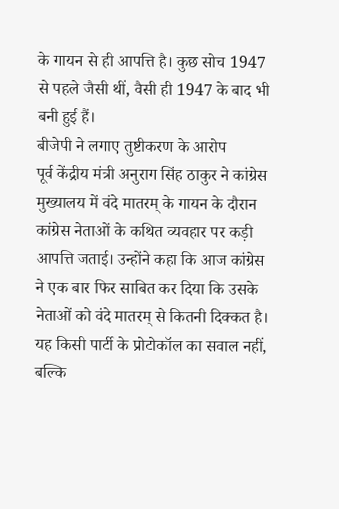के गायन से ही आपत्ति है। कुछ सोच 1947 से पहले जैसी थीं, वैसी ही 1947 के बाद भी बनी हुई हैं।
बीजेपी ने लगाए तुष्टीकरण के आरोप
पूर्व केंद्रीय मंत्री अनुराग सिंह ठाकुर ने कांग्रेस मुख्यालय में वंदे मातरम् के गायन के दौरान कांग्रेस नेताओं के कथित व्यवहार पर कड़ी आपत्ति जताई। उन्होंने कहा कि आज कांग्रेस ने एक बार फिर साबित कर दिया कि उसके नेताओं को वंदे मातरम् से कितनी दिक्कत है। यह किसी पार्टी के प्रोटोकॉल का सवाल नहीं, बल्कि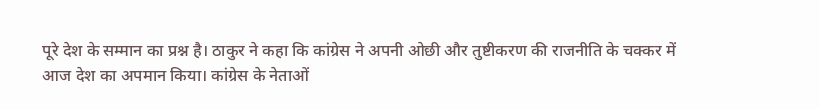पूरे देश के सम्मान का प्रश्न है। ठाकुर ने कहा कि कांग्रेस ने अपनी ओछी और तुष्टीकरण की राजनीति के चक्कर में आज देश का अपमान किया। कांग्रेस के नेताओं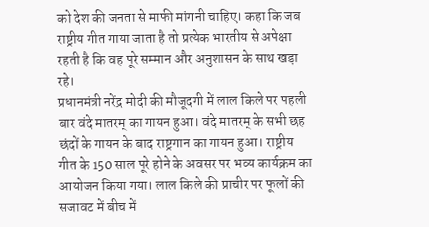को देश की जनता से माफी मांगनी चाहिए। कहा कि जब राष्ट्रीय गीत गाया जाता है तो प्रत्येक भारतीय से अपेक्षा रहती है कि वह पूरे सम्मान और अनुशासन के साथ खड़ा रहे।
प्रधानमंत्री नरेंद्र मोदी की मौजूदगी में लाल किले पर पहली बार वंदे मातरम् का गायन हुआ। वंदे मातरम् के सभी छह छंदों के गायन के बाद राष्ट्रगान का गायन हुआ। राष्ट्रीय गीत के 150 साल पूरे होने के अवसर पर भव्य कार्यक्रम का आयोजन किया गया। लाल किले की प्राचीर पर फूलों की सजावट में बीच में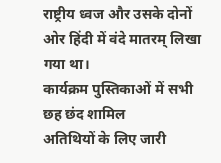राष्ट्रीय ध्वज और उसके दोनों ओर हिंदी में वंदे मातरम् लिखा गया था।
कार्यक्रम पुस्तिकाओं में सभी छह छंद शामिल
अतिथियों के लिए जारी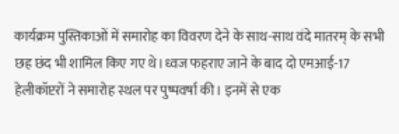कार्यक्रम पुस्तिकाओं में समारोह का विवरण देने के साथ-साथ वंदे मातरम् के सभी छह छंद भी शामिल किए गए थे।ध्वज फहराए जाने के बाद दो एमआई-17 हेलीकॉप्टरों ने समारोह स्थल पर पुष्पवर्षा की। इनमें से एक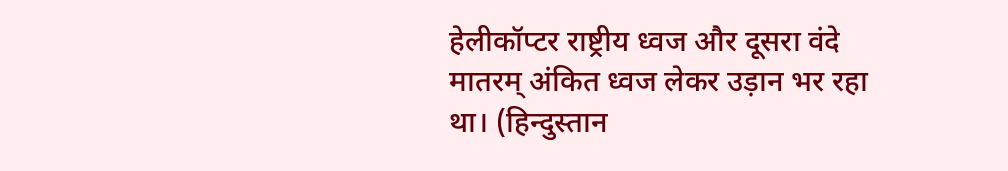हेलीकॉप्टर राष्ट्रीय ध्वज और दूसरा वंदे मातरम् अंकित ध्वज लेकर उड़ान भर रहा था। (हिन्दुस्तान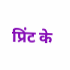प्रिंट के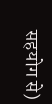सहयोग से)